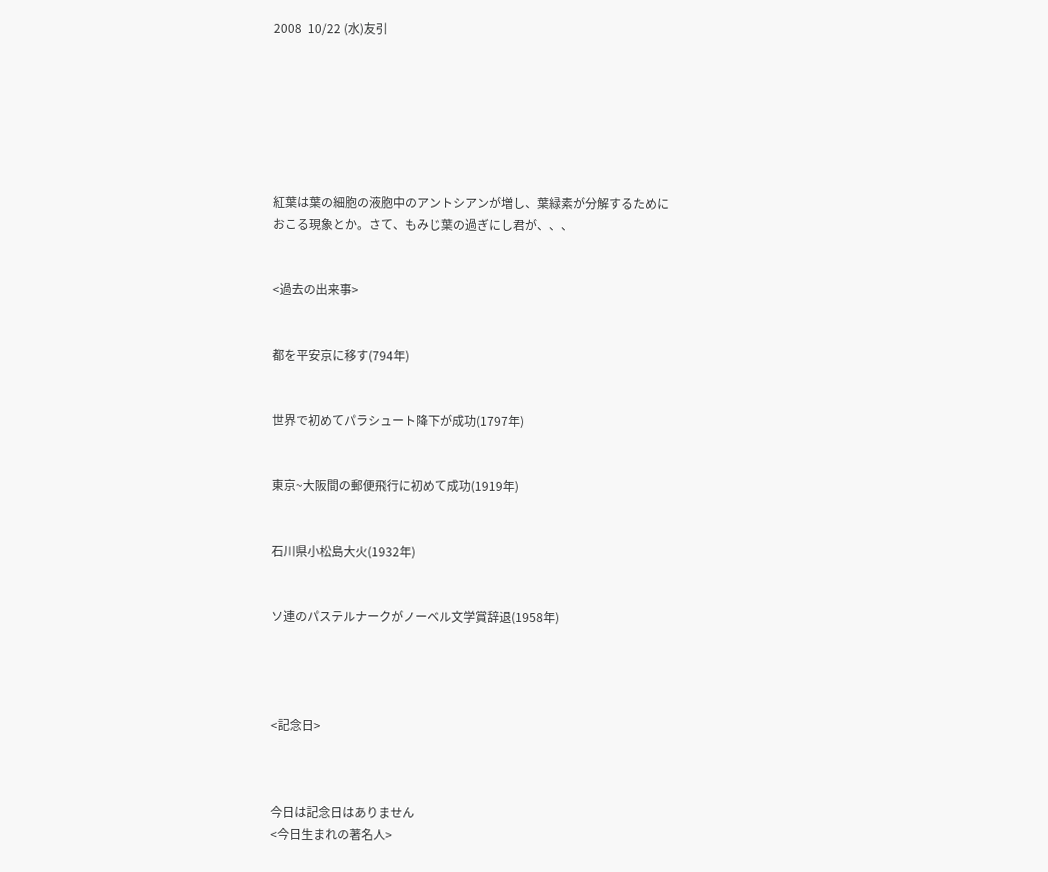2008  10/22 (水)友引







紅葉は葉の細胞の液胞中のアントシアンが増し、葉緑素が分解するために
おこる現象とか。さて、もみじ葉の過ぎにし君が、、、


<過去の出来事>


都を平安京に移す(794年)


世界で初めてパラシュート降下が成功(1797年)


東京~大阪間の郵便飛行に初めて成功(1919年)


石川県小松島大火(1932年)


ソ連のパステルナークがノーベル文学賞辞退(1958年)




<記念日>



今日は記念日はありません
<今日生まれの著名人>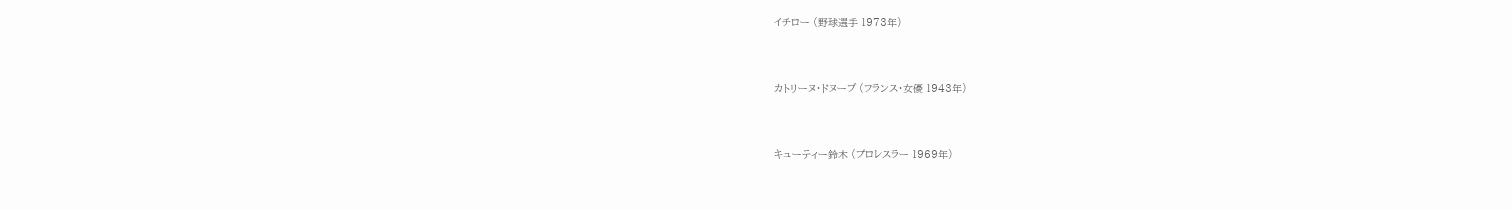イチロー (野球選手 1973年)


カトリーヌ・ドヌーブ (フランス・女優 1943年)


キューティー鈴木 (プロレスラー 1969年)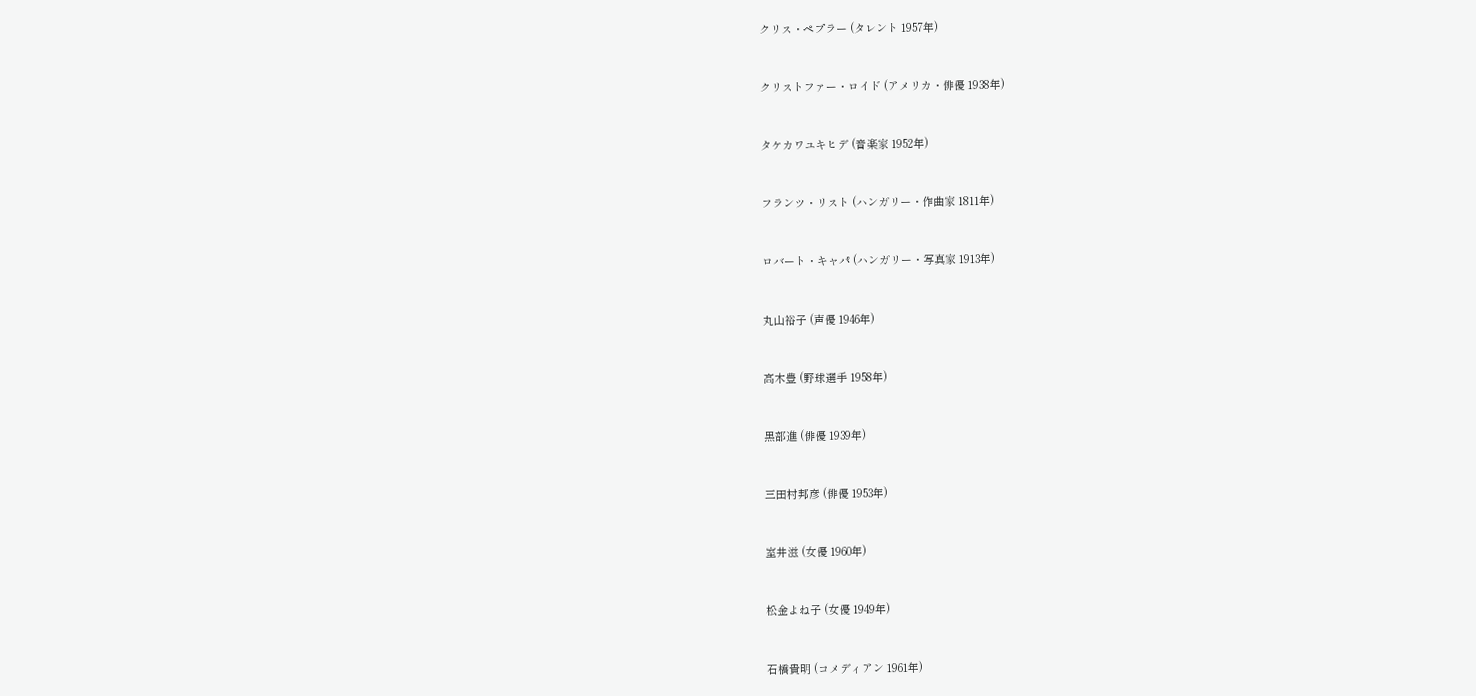クリス・ペプラー (タレント 1957年)


クリストファー・ロイド (アメリカ・俳優 1938年)


タケカワユキヒデ (音楽家 1952年)


フランツ・リスト (ハンガリー・作曲家 1811年)


ロバート・キャパ (ハンガリー・写真家 1913年)


丸山裕子 (声優 1946年)


高木豊 (野球選手 1958年)


黒部進 (俳優 1939年)


三田村邦彦 (俳優 1953年)


室井滋 (女優 1960年)


松金よね子 (女優 1949年)


石橋貴明 (コメディアン 1961年)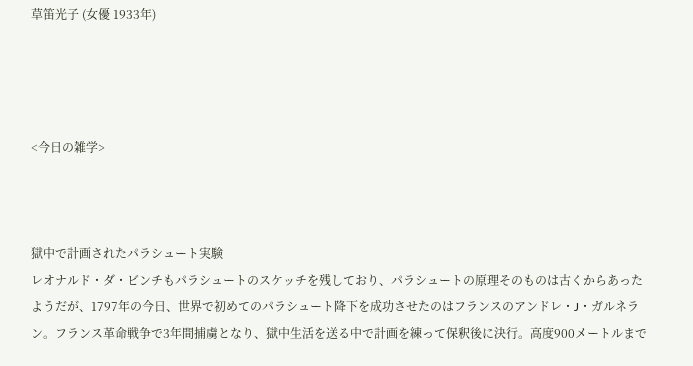草笛光子 (女優 1933年)




<今日の雑学>



獄中で計画されたパラシュート実験
レオナルド・ダ・ビンチもパラシュートのスケッチを残しており、パラシュートの原理そのものは古くからあったようだが、1797年の今日、世界で初めてのパラシュート降下を成功させたのはフランスのアンドレ・J・ガルネラン。フランス革命戦争で3年間捕虜となり、獄中生活を送る中で計画を練って保釈後に決行。高度900メートルまで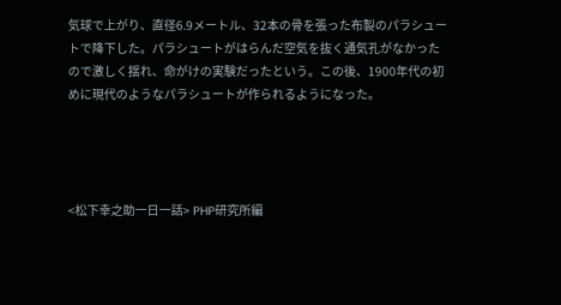気球で上がり、直径6.9メートル、32本の骨を張った布製のパラシュートで降下した。パラシュートがはらんだ空気を抜く通気孔がなかったので激しく揺れ、命がけの実験だったという。この後、1900年代の初めに現代のようなパラシュートが作られるようになった。




<松下幸之助一日一話> PHP研究所編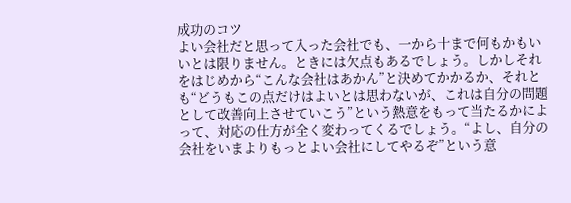成功のコツ
よい会社だと思って入った会社でも、一から十まで何もかもいいとは限りません。ときには欠点もあるでしょう。しかしそれをはじめから“こんな会社はあかん”と決めてかかるか、それとも“どうもこの点だけはよいとは思わないが、これは自分の問題として改善向上させていこう”という熱意をもって当たるかによって、対応の仕方が全く変わってくるでしょう。“よし、自分の会社をいまよりもっとよい会社にしてやるぞ”という意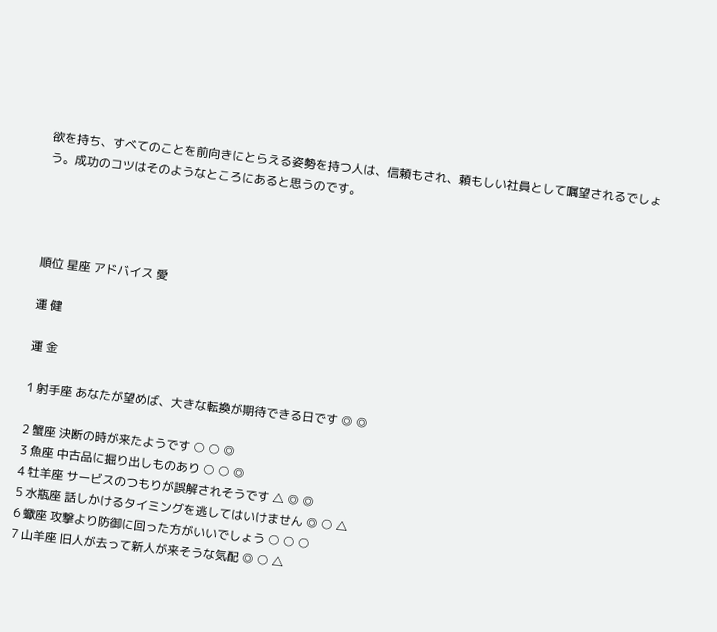欲を持ち、すべてのことを前向きにとらえる姿勢を持つ人は、信頼もされ、頼もしい社員として嘱望されるでしょう。成功のコツはそのようなところにあると思うのです。




順位 星座 アドバイス 愛

運 健

運 金

1 射手座 あなたが望めば、大きな転換が期待できる日です ◎ ◎

2 蟹座 決断の時が来たようです ○ ○ ◎
3 魚座 中古品に掘り出しものあり ○ ○ ◎
4 牡羊座 サービスのつもりが誤解されそうです △ ◎ ◎
5 水瓶座 話しかけるタイミングを逃してはいけません ◎ ○ △
6 蠍座 攻撃より防御に回った方がいいでしょう ○ ○ ○
7 山羊座 旧人が去って新人が来そうな気配 ◎ ○ △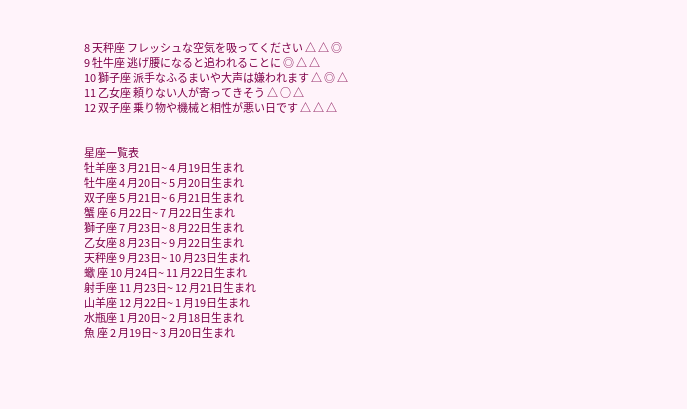8 天秤座 フレッシュな空気を吸ってください △ △ ◎
9 牡牛座 逃げ腰になると追われることに ◎ △ △
10 獅子座 派手なふるまいや大声は嫌われます △ ◎ △
11 乙女座 頼りない人が寄ってきそう △ ○ △
12 双子座 乗り物や機械と相性が悪い日です △ △ △


星座一覧表
牡羊座 3 月21日~ 4 月19日生まれ
牡牛座 4 月20日~ 5 月20日生まれ
双子座 5 月21日~ 6 月21日生まれ
蟹 座 6 月22日~ 7 月22日生まれ
獅子座 7 月23日~ 8 月22日生まれ
乙女座 8 月23日~ 9 月22日生まれ
天秤座 9 月23日~ 10 月23日生まれ
蠍 座 10 月24日~ 11 月22日生まれ
射手座 11 月23日~ 12 月21日生まれ
山羊座 12 月22日~ 1 月19日生まれ
水瓶座 1 月20日~ 2 月18日生まれ
魚 座 2 月19日~ 3 月20日生まれ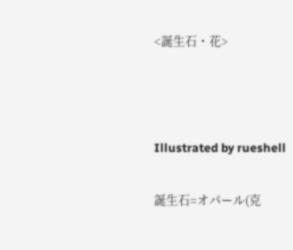<誕生石・花>



Illustrated by rueshell

誕生石=オパール(克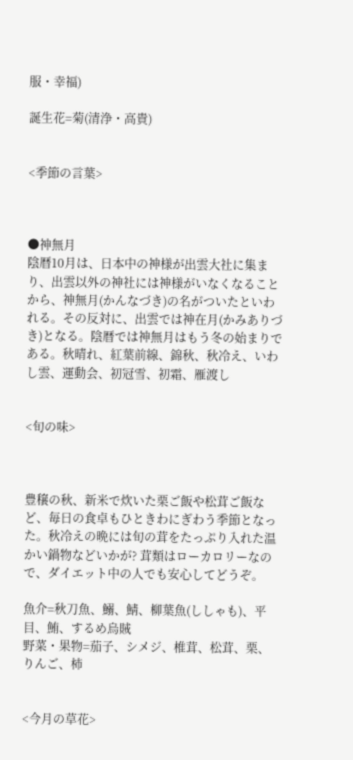服・幸福)

誕生花=菊(清浄・高貴)


<季節の言葉>



●神無月
陰暦10月は、日本中の神様が出雲大社に集まり、出雲以外の神社には神様がいなくなることから、神無月(かんなづき)の名がついたといわれる。その反対に、出雲では神在月(かみありづき)となる。陰暦では神無月はもう冬の始まりである。秋晴れ、紅葉前線、錦秋、秋冷え、いわし雲、運動会、初冠雪、初霜、雁渡し


<旬の味>



豊穣の秋、新米で炊いた栗ご飯や松茸ご飯など、毎日の食卓もひときわにぎわう季節となった。秋冷えの晩には旬の茸をたっぷり入れた温かい鍋物などいかが? 茸類はローカロリーなので、ダイエット中の人でも安心してどうぞ。

魚介=秋刀魚、鰯、鯖、柳葉魚(ししゃも)、平目、鮪、するめ烏賊
野菜・果物=茄子、シメジ、椎茸、松茸、栗、りんご、柿


<今月の草花>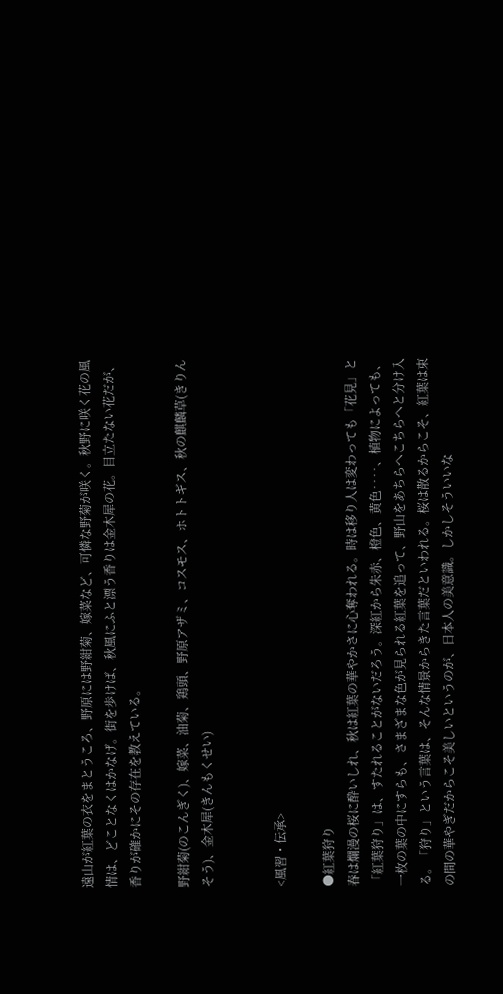遠山が紅葉の衣をまとうころ、野原には野紺菊、嫁菜など、可憐な野菊が咲く。秋野に咲く花の風情は、どことなくはかなげ。街を歩けば、秋風にふと漂う香りは金木犀の花。目立たない花だが、香りが確かにその存在を教えている。

野紺菊(のこんぎく)、嫁菜、油菊、鶏頭、野原アザミ、コスモス、ホトトギス、秋の麒麟草(きりんそう)、金木犀(きんもくせい)


<風習・伝承>

●紅葉狩り
春は爛漫の桜に酔いしれ、秋は紅葉の華やかさに心奪われる。時は移り人は変わっても「花見」と「紅葉狩り」は、すたれることがないだろう。深紅から朱赤、橙色、黄色‥‥、植物によっても、一枚の葉の中にすらも、さまざまな色が見られる紅葉を追って、野山をあちらへこちらへと分け入る。「狩り」という言葉は、そんな情景からきた言葉だといわれる。桜は散るからこそ、紅葉は束の間の華やぎだからこそ美しいというのが、日本人の美意識。しかしそういいな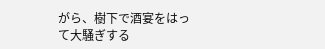がら、樹下で酒宴をはって大騒ぎする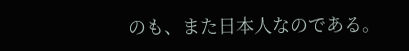のも、また日本人なのである。